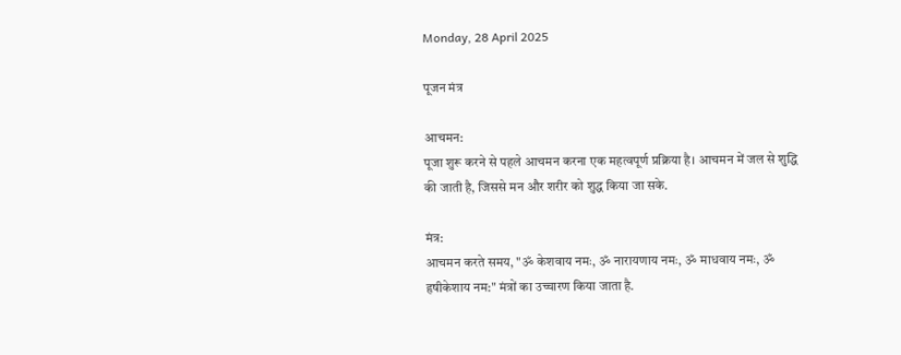Monday, 28 April 2025

पूजन मंत्र

आचमन:
पूजा शुरू करने से पहले आचमन करना एक महत्वपूर्ण प्रक्रिया है। आचमन में जल से शुद्धि की जाती है, जिससे मन और शरीर को शुद्ध किया जा सके.

मंत्र:
आचमन करते समय, "ॐ केशवाय नमः, ॐ नारायणाय नमः, ॐ माधवाय नमः, ॐ हृषीकेशाय नम:" मंत्रों का उच्चारण किया जाता है.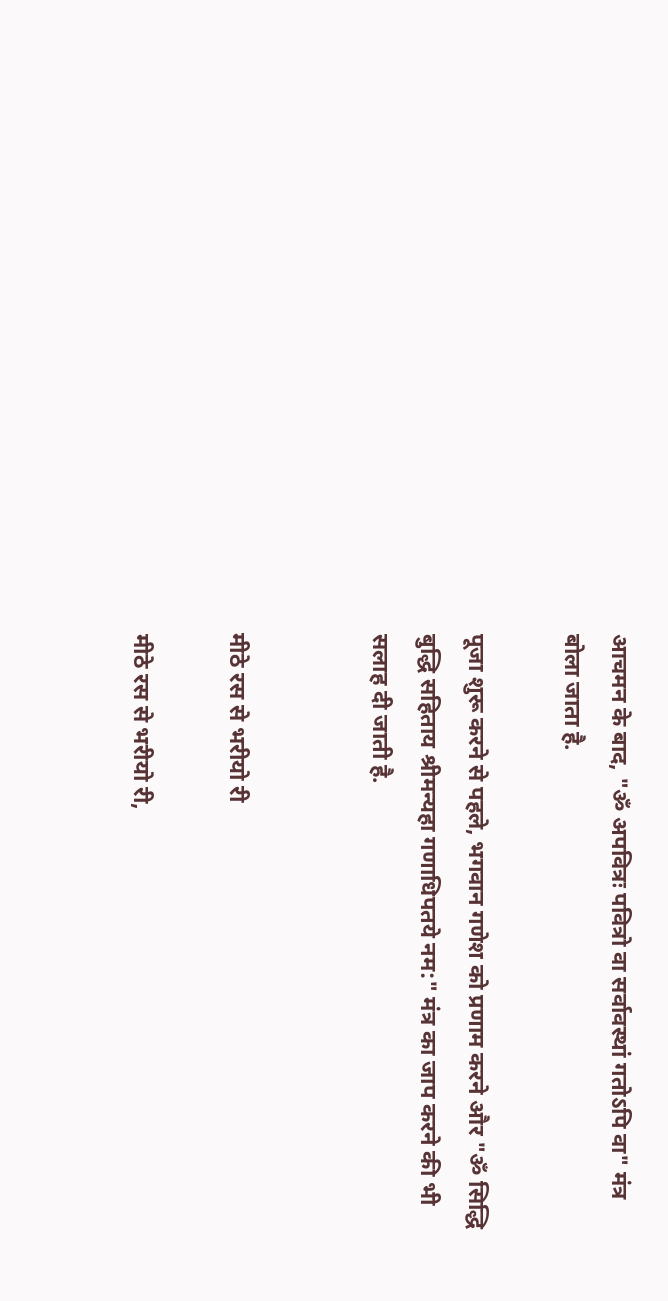आचमन के बाद, "ॐ अपवित्रः पवित्रो वा सर्वावस्थां गतोऽपि वा" मंत्र बोला जाता है.

पूजा शुरू करने से पहले, भगवान गणेश को प्रणाम करने और "ॐ सिद्धि बुद्धि सहिताय श्रीमन्यहा गणाधिपतये नम:" मंत्र का जाप करने की भी सलाह दी जाती है.


मीठे रस से भरीयो री

मीठे रस से भरीयो री,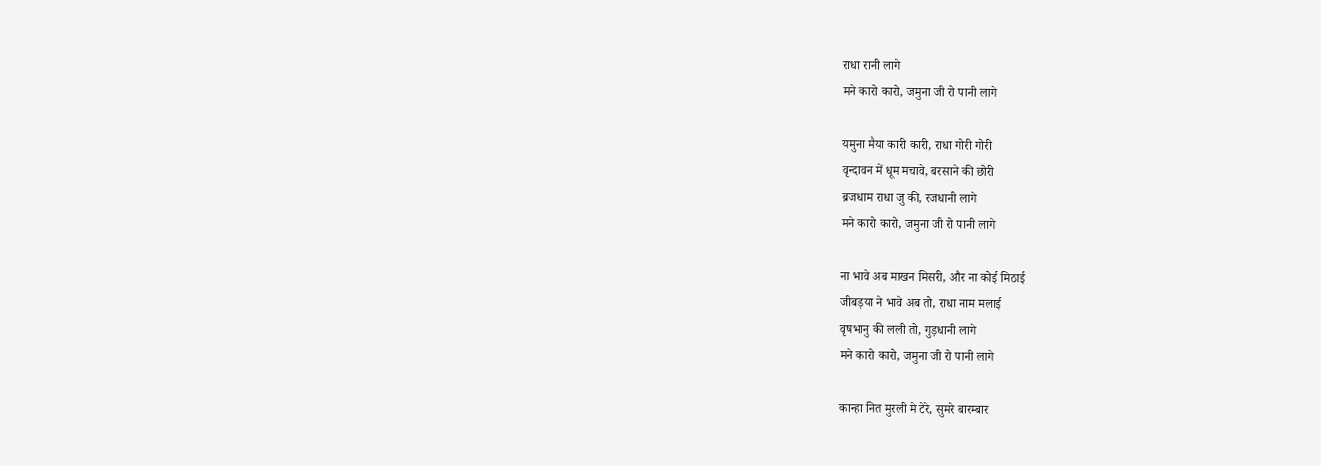राधा रानी लागे
मने कारो कारो, जमुना जी रो पानी लागे

यमुना मैया कारी कारी, राधा गोरी गोरी
वृन्दावन में धूम मचावे, बरसाने की छोरी
ब्रजधाम राधा जु की, रजधानी लागे
मने कारो कारो, जमुना जी रो पानी लागे

ना भावे अब माखन मिसरी, और ना कोई मिठाई
जीबड़या ने भावे अब तो, राधा नाम मलाई
वृषभानु की लली तो, गुड़धानी लागे
मने कारो कारो, जमुना जी रो पानी लागे

कान्हा नित मुरली मे टेरे, सुमरे बारम्बार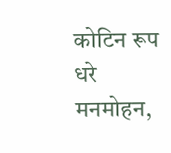कोटिन रूप धरे मनमोहन,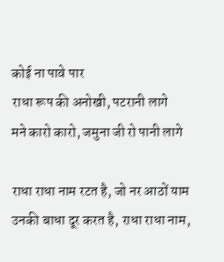कोई ना पावे पार
राधा रूप की अनोखी, पटरानी लागे
मने कारो कारो, जमुना जी रो पानी लागे

राधा राधा नाम रटत है, जो नर आठों याम
उनकी बाधा दूर करत है, राधा राधा नाम,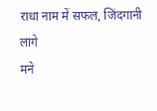राधा नाम में सफल, जिंदगानी लागे
मने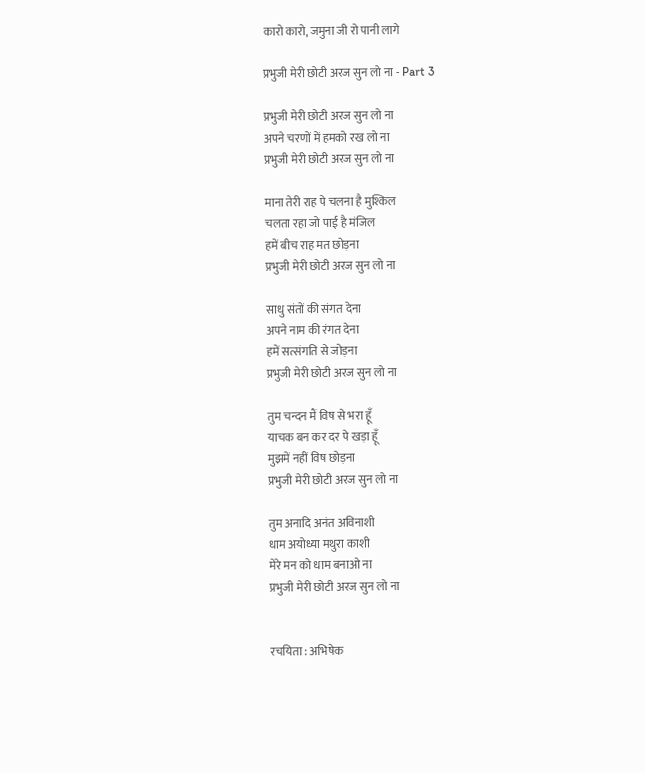कारो कारो, जमुना जी रो पानी लागे

प्रभुजी मेरी छोटी अरज सुन लो ना - Part 3

प्रभुजी मेरी छोटी अरज सुन लो ना
अपने चरणों में हमको रख लो ना
प्रभुजी मेरी छोटी अरज सुन लो ना

माना तेरी राह पे चलना है मुश्किल
चलता रहा जो पाई है मंजिल
हमें बीच राह मत छोड़ना
प्रभुजी मेरी छोटी अरज सुन लो ना

साधु संतों की संगत देना
अपने नाम की रंगत देना
हमें सत्संगति से जोड़ना
प्रभुजी मेरी छोटी अरज सुन लो ना

तुम चन्दन मैं विष से भरा हूँ
याचक बन कर दर पे खड़ा हूँ
मुझमें नहीं विष छोड़ना
प्रभुजी मेरी छोटी अरज सुन लो ना

तुम अनादि अनंत अविनाशी
धाम अयोध्या मथुरा काशी
मेरे मन को धाम बनाओ ना
प्रभुजी मेरी छोटी अरज सुन लो ना


रचयिता : अभिषेक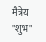मैत्रेय "शुभ"